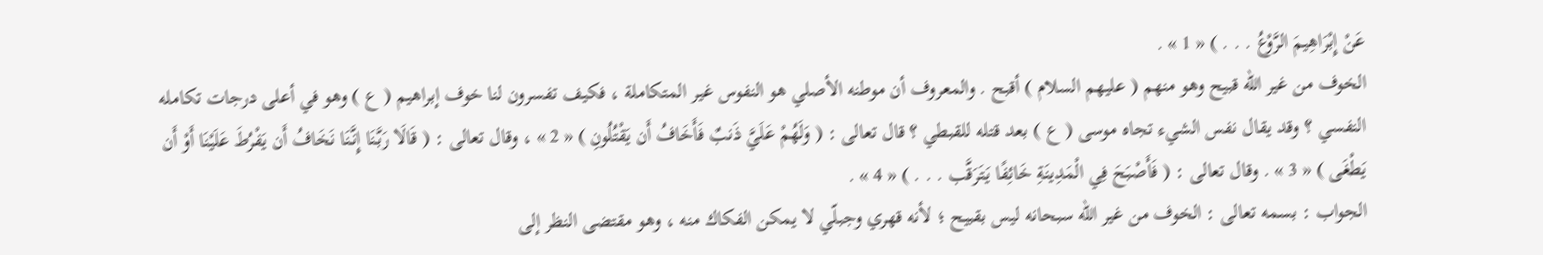عَنْ إِبْرَاهِيمَ الرَّوْعُ . . . ) « 1 » .
الخوف من غير الله قبيح وهو منهم ( عليهم السلام ) أقبح . والمعروف أن موطنه الأصلي هو النفوس غير المتكاملة ، فكيف تفسرون لنا خوف إبراهيم ( ع ) وهو في أعلى درجات تكامله النفسي ؟ وقد يقال نفس الشيء تجاه موسى ( ع ) بعد قتله للقبطي ؟ قال تعالى : ( وَلَهُمْ عَلَيَّ ذَنبٌ فَأَخَافُ أَن يَقْتُلُونِ ) « 2 » ، وقال تعالى : ( قَالَا رَبَّنَا إِنَّنَا نَخَافُ أَن يَفْرُطَ عَلَيْنَا أَوْ أَن يَطْغَى ) « 3 » . وقال تعالى : ( فَأَصْبَحَ فِي الْمَدِينَةِ خَائِفًا يَتَرَقَّب . . . ) « 4 » .
الجواب : بسمه تعالى : الخوف من غير الله سبحانه ليس بقبيح ؛ لأنه قهري وجبلّي لا يمكن الفكاك منه ، وهو مقتضى النظر إلى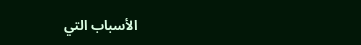الأسباب التي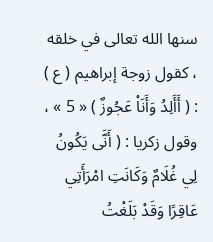سنها الله تعالى في خلقه ، كقول زوجة إبراهيم ( ع ) : ( أَأَلِدُ وَأَنَاْ عَجُوزٌ ) « 5 » ، وقول زكريا : ( أَنَّى يَكُونُ لِي غُلَامٌ وَكَانَتِ امْرَأَتِي عَاقِرًا وَقَدْ بَلَغْتُ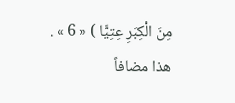مِنَ الْكِبَرِ عِتِيًّا ) « 6 » .
هذا مضافاً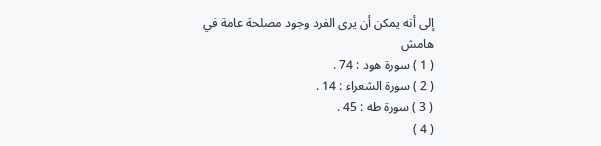إلى أنه يمكن أن يرى الفرد وجود مصلحة عامة في
هامش
( 1 ) سورة هود : 74 .
( 2 ) سورة الشعراء : 14 .
( 3 ) سورة طه : 45 .
( 4 )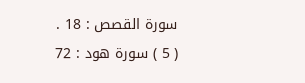سورة القصص : 18 .
( 5 ) سورة هود : 72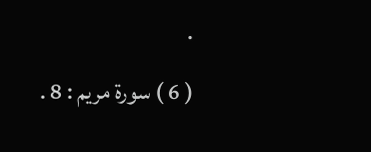.
( 6 ) سورة مريم : 8 .